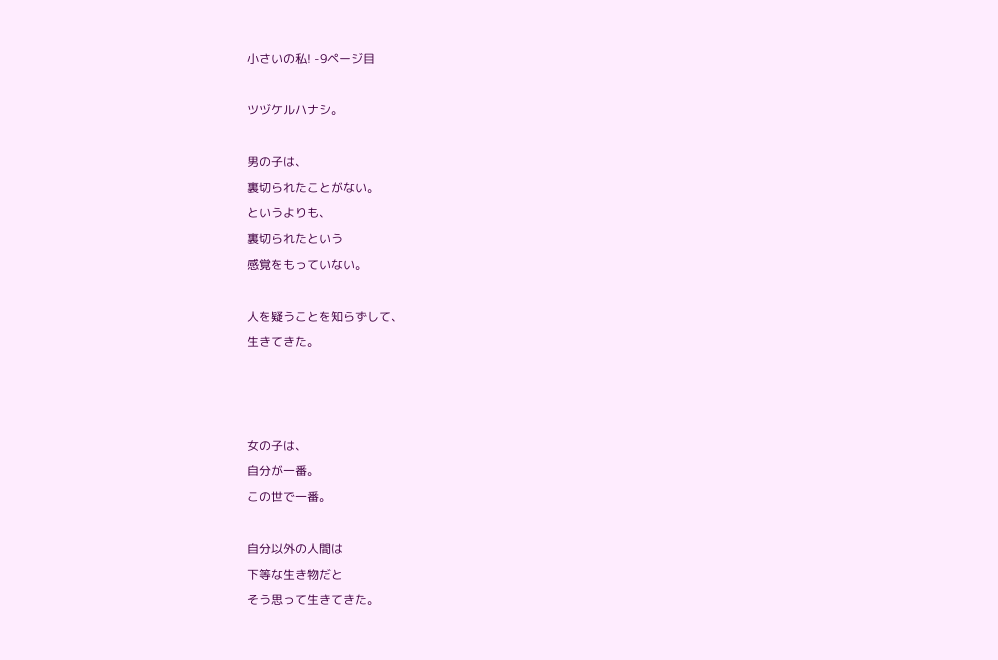小さいの私! -9ページ目

ツヅケルハナシ。

男の子は、
裏切られたことがない。
というよりも、
裏切られたという
感覚をもっていない。

人を疑うことを知らずして、
生きてきた。



女の子は、
自分が一番。
この世で一番。

自分以外の人間は
下等な生き物だと
そう思って生きてきた。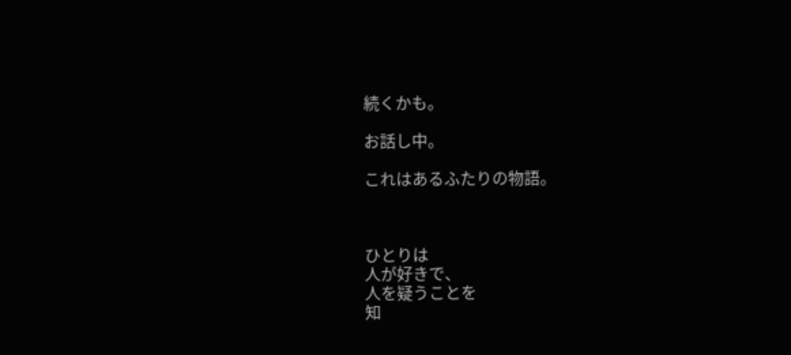続くかも。

お話し中。

これはあるふたりの物語。



ひとりは
人が好きで、
人を疑うことを
知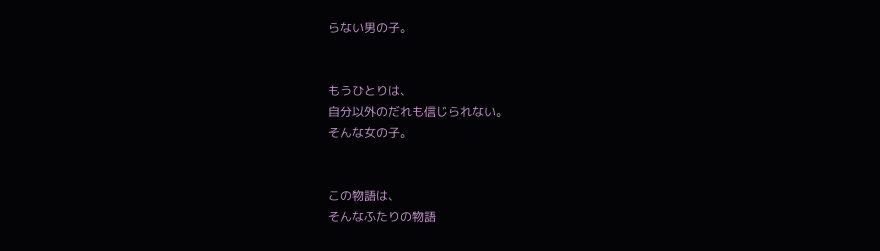らない男の子。


もうひとりは、
自分以外のだれも信じられない。
そんな女の子。


この物語は、
そんなふたりの物語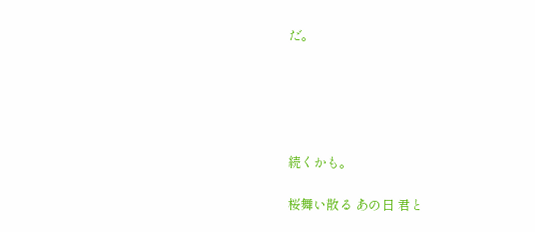だ。





続くかも。

桜舞い散る あの日 君と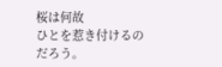桜は何故
ひとを惹き付けるのだろう。